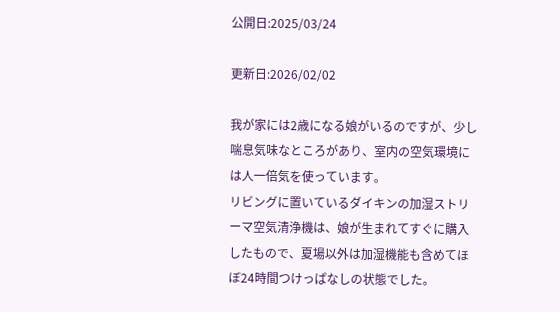公開日:2025/03/24

更新日:2026/02/02

我が家には2歳になる娘がいるのですが、少し喘息気味なところがあり、室内の空気環境には人一倍気を使っています。
リビングに置いているダイキンの加湿ストリーマ空気清浄機は、娘が生まれてすぐに購入したもので、夏場以外は加湿機能も含めてほぼ24時間つけっぱなしの状態でした。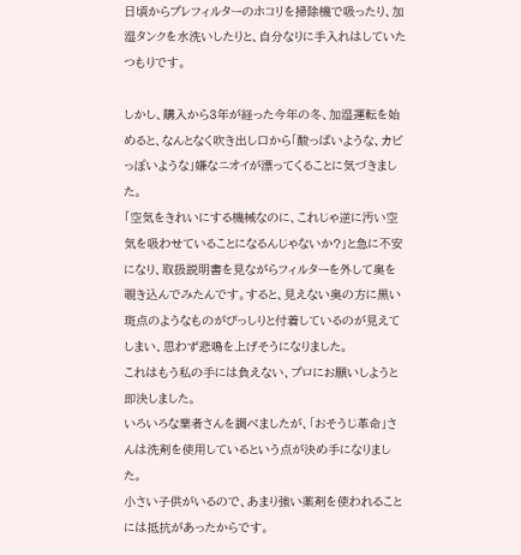日頃からプレフィルターのホコリを掃除機で吸ったり、加湿タンクを水洗いしたりと、自分なりに手入れはしていたつもりです。

しかし、購入から3年が経った今年の冬、加湿運転を始めると、なんとなく吹き出し口から「酸っぱいような、カビっぽいような」嫌なニオイが漂ってくることに気づきました。
「空気をきれいにする機械なのに、これじゃ逆に汚い空気を吸わせていることになるんじゃないか?」と急に不安になり、取扱説明書を見ながらフィルターを外して奥を覗き込んでみたんです。すると、見えない奥の方に黒い斑点のようなものがびっしりと付着しているのが見えてしまい、思わず悲鳴を上げそうになりました。
これはもう私の手には負えない、プロにお願いしようと即決しました。
いろいろな業者さんを調べましたが、「おそうじ革命」さんは洗剤を使用しているという点が決め手になりました。
小さい子供がいるので、あまり強い薬剤を使われることには抵抗があったからです。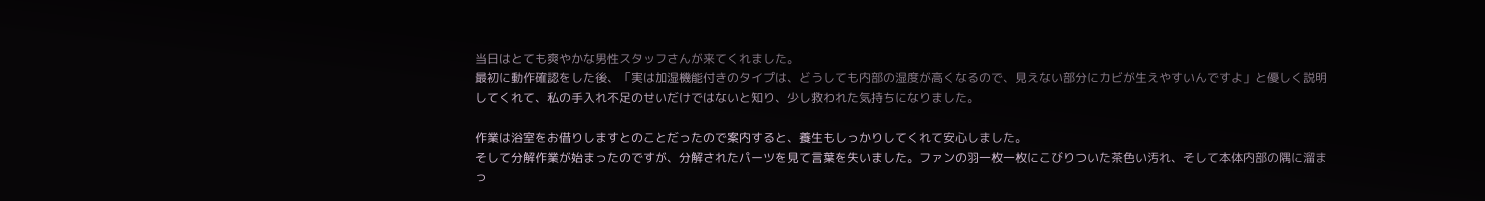当日はとても爽やかな男性スタッフさんが来てくれました。
最初に動作確認をした後、「実は加湿機能付きのタイプは、どうしても内部の湿度が高くなるので、見えない部分にカビが生えやすいんですよ」と優しく説明してくれて、私の手入れ不足のせいだけではないと知り、少し救われた気持ちになりました。

作業は浴室をお借りしますとのことだったので案内すると、養生もしっかりしてくれて安心しました。
そして分解作業が始まったのですが、分解されたパーツを見て言葉を失いました。ファンの羽一枚一枚にこびりついた茶色い汚れ、そして本体内部の隅に溜まっ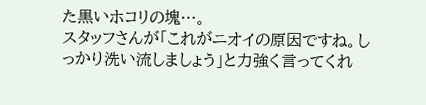た黒いホコリの塊…。
スタッフさんが「これがニオイの原因ですね。しっかり洗い流しましょう」と力強く言ってくれ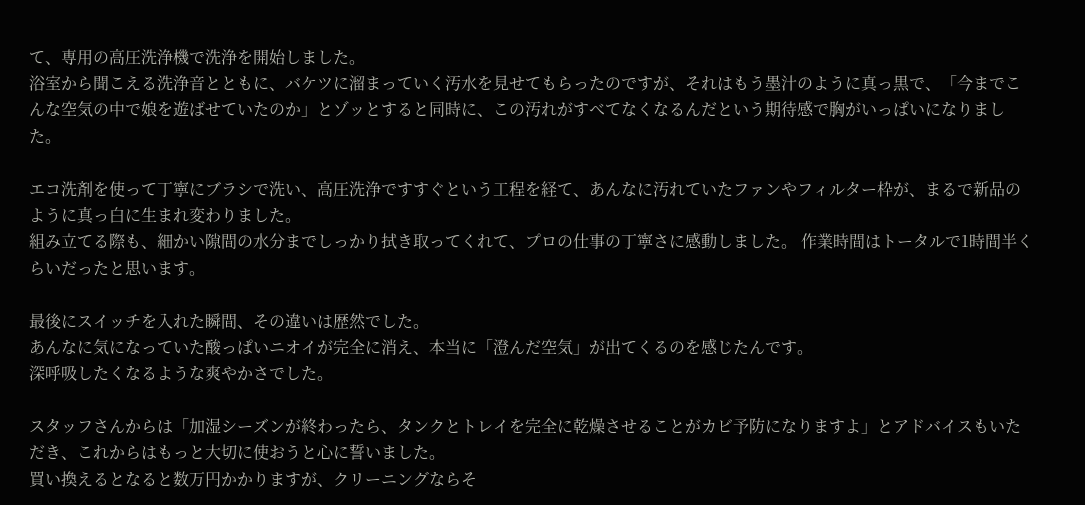て、専用の高圧洗浄機で洗浄を開始しました。
浴室から聞こえる洗浄音とともに、バケツに溜まっていく汚水を見せてもらったのですが、それはもう墨汁のように真っ黒で、「今までこんな空気の中で娘を遊ばせていたのか」とゾッとすると同時に、この汚れがすべてなくなるんだという期待感で胸がいっぱいになりました。

エコ洗剤を使って丁寧にブラシで洗い、高圧洗浄ですすぐという工程を経て、あんなに汚れていたファンやフィルター枠が、まるで新品のように真っ白に生まれ変わりました。
組み立てる際も、細かい隙間の水分までしっかり拭き取ってくれて、プロの仕事の丁寧さに感動しました。 作業時間はトータルで1時間半くらいだったと思います。

最後にスイッチを入れた瞬間、その違いは歴然でした。
あんなに気になっていた酸っぱいニオイが完全に消え、本当に「澄んだ空気」が出てくるのを感じたんです。
深呼吸したくなるような爽やかさでした。

スタッフさんからは「加湿シーズンが終わったら、タンクとトレイを完全に乾燥させることがカビ予防になりますよ」とアドバイスもいただき、これからはもっと大切に使おうと心に誓いました。
買い換えるとなると数万円かかりますが、クリーニングならそ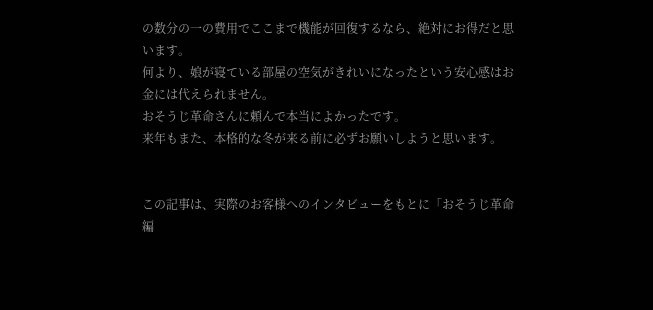の数分の一の費用でここまで機能が回復するなら、絶対にお得だと思います。
何より、娘が寝ている部屋の空気がきれいになったという安心感はお金には代えられません。
おそうじ革命さんに頼んで本当によかったです。
来年もまた、本格的な冬が来る前に必ずお願いしようと思います。


この記事は、実際のお客様へのインタビューをもとに「おそうじ革命編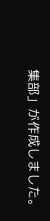集部」が作成しました。